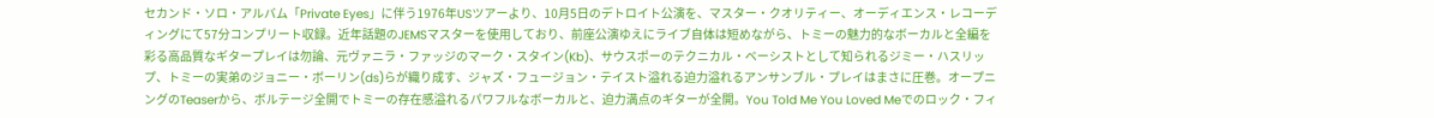セカンド・ソロ・アルバム「Private Eyes」に伴う1976年USツアーより、10月5日のデトロイト公演を、マスター・クオリティー、オーディエンス・レコーディングにて57分コンプリート収録。近年話題のJEMSマスターを使用しており、前座公演ゆえにライブ自体は短めながら、トミーの魅力的なボーカルと全編を彩る高品質なギタープレイは勿論、元ヴァニラ・ファッジのマーク・スタイン(Kb)、サウスポーのテクニカル・ベーシストとして知られるジミー・ハスリップ、トミーの実弟のジョニー・ボーリン(ds)らが織り成す、ジャズ・フュージョン・テイスト溢れる迫力溢れるアンサンブル・プレイはまさに圧巻。オープニングのTeaserから、ボルテージ全開でトミーの存在感溢れるパワフルなボーカルと、迫力満点のギターが全開。You Told Me You Loved Meでのロック・フィ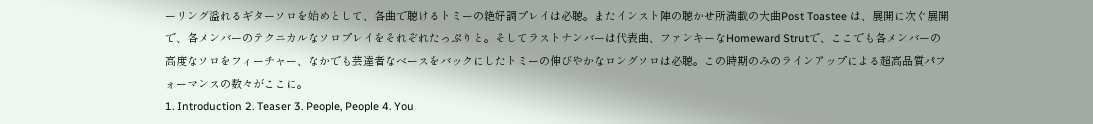ーリング溢れるギターソロを始めとして、各曲で聴けるトミーの絶好調プレイは必聴。またインスト陣の聴かせ所満載の大曲Post Toastee は、展開に次ぐ展開で、各メンバーのテクニカルなソロプレイをそれぞれたっぷりと。そしてラストナンバーは代表曲、ファンキーなHomeward Strutで、ここでも各メンバーの高度なソロをフィーチャー、なかでも芸達者なベースをバックにしたトミーの伸びやかなロングソロは必聴。この時期のみのラインアップによる超高品質パフォーマンスの数々がここに。
1. Introduction 2. Teaser 3. People, People 4. You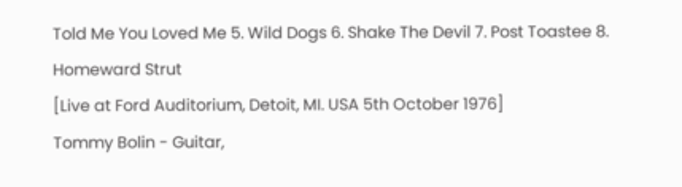Told Me You Loved Me 5. Wild Dogs 6. Shake The Devil 7. Post Toastee 8. Homeward Strut
[Live at Ford Auditorium, Detoit, MI. USA 5th October 1976]
Tommy Bolin - Guitar,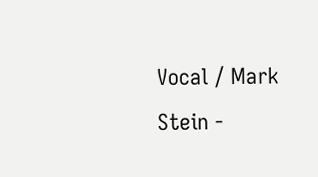Vocal / Mark Stein -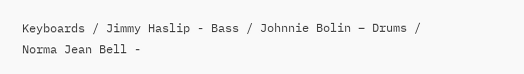Keyboards / Jimmy Haslip - Bass / Johnnie Bolin – Drums / Norma Jean Bell -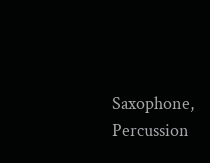Saxophone, Percussion